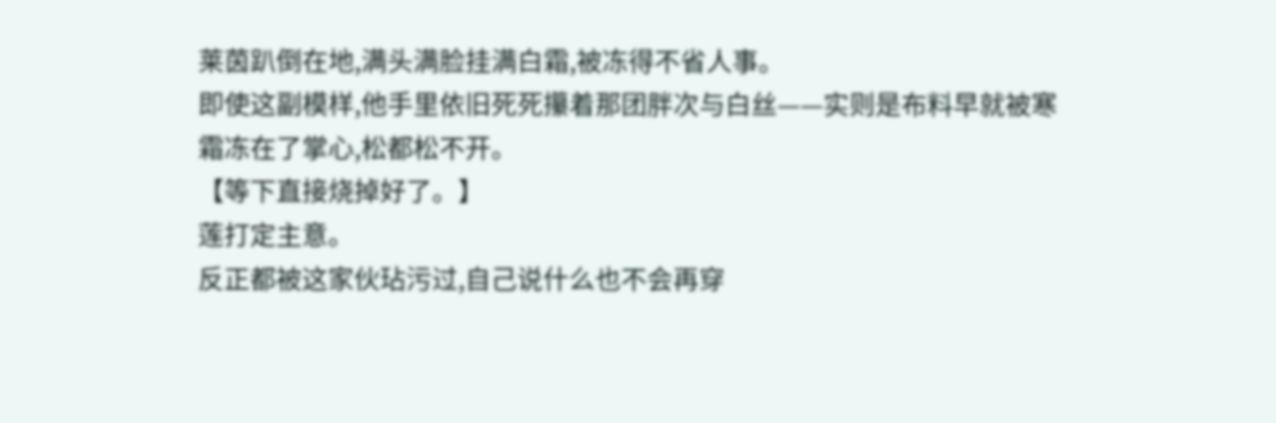莱茵趴倒在地,满头满脸挂满白霜,被冻得不省人事。
即使这副模样,他手里依旧死死攥着那团胖次与白丝——实则是布料早就被寒霜冻在了掌心,松都松不开。
【等下直接烧掉好了。】
莲打定主意。
反正都被这家伙玷污过,自己说什么也不会再穿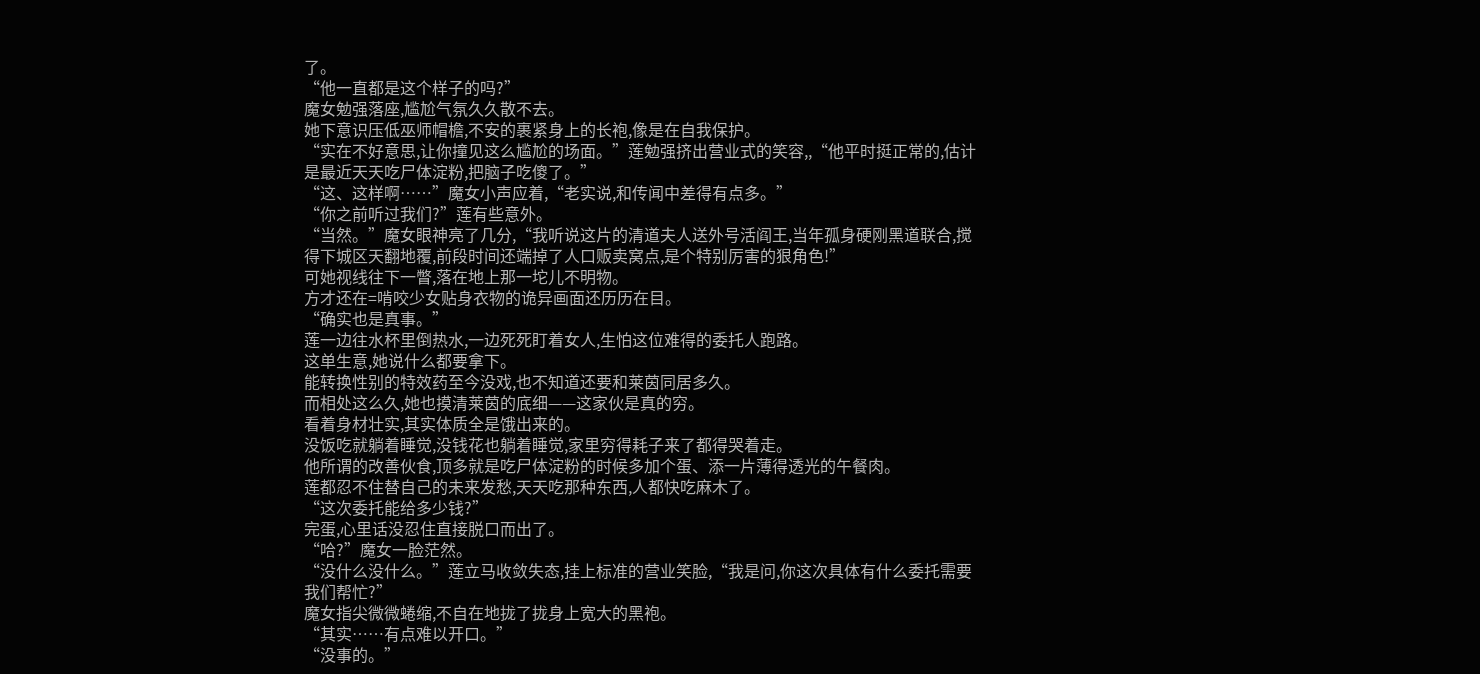了。
“他一直都是这个样子的吗?”
魔女勉强落座,尴尬气氛久久散不去。
她下意识压低巫师帽檐,不安的裹紧身上的长袍,像是在自我保护。
“实在不好意思,让你撞见这么尴尬的场面。”莲勉强挤出营业式的笑容,,“他平时挺正常的,估计是最近天天吃尸体淀粉,把脑子吃傻了。”
“这、这样啊……”魔女小声应着,“老实说,和传闻中差得有点多。”
“你之前听过我们?”莲有些意外。
“当然。”魔女眼神亮了几分,“我听说这片的清道夫人送外号活阎王,当年孤身硬刚黑道联合,搅得下城区天翻地覆,前段时间还端掉了人口贩卖窝点,是个特别厉害的狠角色!”
可她视线往下一瞥,落在地上那一坨儿不明物。
方才还在=啃咬少女贴身衣物的诡异画面还历历在目。
“确实也是真事。”
莲一边往水杯里倒热水,一边死死盯着女人,生怕这位难得的委托人跑路。
这单生意,她说什么都要拿下。
能转换性别的特效药至今没戏,也不知道还要和莱茵同居多久。
而相处这么久,她也摸清莱茵的底细——这家伙是真的穷。
看着身材壮实,其实体质全是饿出来的。
没饭吃就躺着睡觉,没钱花也躺着睡觉,家里穷得耗子来了都得哭着走。
他所谓的改善伙食,顶多就是吃尸体淀粉的时候多加个蛋、添一片薄得透光的午餐肉。
莲都忍不住替自己的未来发愁,天天吃那种东西,人都快吃麻木了。
“这次委托能给多少钱?”
完蛋,心里话没忍住直接脱口而出了。
“哈?”魔女一脸茫然。
“没什么没什么。”莲立马收敛失态,挂上标准的营业笑脸,“我是问,你这次具体有什么委托需要我们帮忙?”
魔女指尖微微蜷缩,不自在地拢了拢身上宽大的黑袍。
“其实……有点难以开口。”
“没事的。”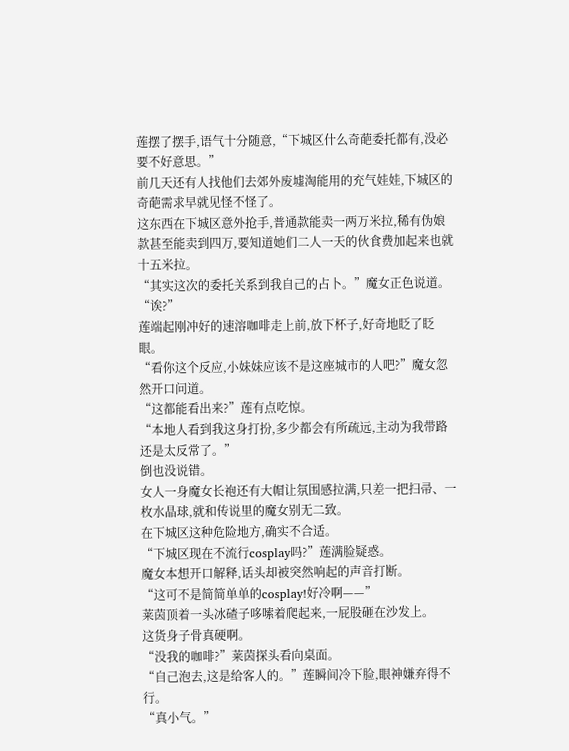莲摆了摆手,语气十分随意,“下城区什么奇葩委托都有,没必要不好意思。”
前几天还有人找他们去郊外废墟淘能用的充气娃娃,下城区的奇葩需求早就见怪不怪了。
这东西在下城区意外抢手,普通款能卖一两万米拉,稀有伪娘款甚至能卖到四万,要知道她们二人一天的伙食费加起来也就十五米拉。
“其实这次的委托关系到我自己的占卜。”魔女正色说道。
“诶?”
莲端起刚冲好的速溶咖啡走上前,放下杯子,好奇地眨了眨眼。
“看你这个反应,小妹妹应该不是这座城市的人吧?”魔女忽然开口问道。
“这都能看出来?”莲有点吃惊。
“本地人看到我这身打扮,多少都会有所疏远,主动为我带路还是太反常了。”
倒也没说错。
女人一身魔女长袍还有大帽让氛围感拉满,只差一把扫帚、一枚水晶球,就和传说里的魔女别无二致。
在下城区这种危险地方,确实不合适。
“下城区现在不流行cosplay吗?”莲满脸疑惑。
魔女本想开口解释,话头却被突然响起的声音打断。
“这可不是简简单单的cosplay!好冷啊——”
莱茵顶着一头冰碴子哆嗦着爬起来,一屁股砸在沙发上。
这货身子骨真硬啊。
“没我的咖啡?”莱茵探头看向桌面。
“自己泡去,这是给客人的。”莲瞬间冷下脸,眼神嫌弃得不行。
“真小气。”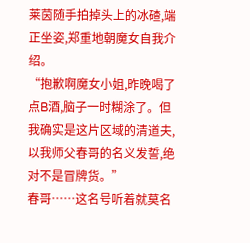莱茵随手拍掉头上的冰碴,端正坐姿,郑重地朝魔女自我介绍。
“抱歉啊魔女小姐,昨晚喝了点B酒,脑子一时糊涂了。但我确实是这片区域的清道夫,以我师父春哥的名义发誓,绝对不是冒牌货。”
春哥……这名号听着就莫名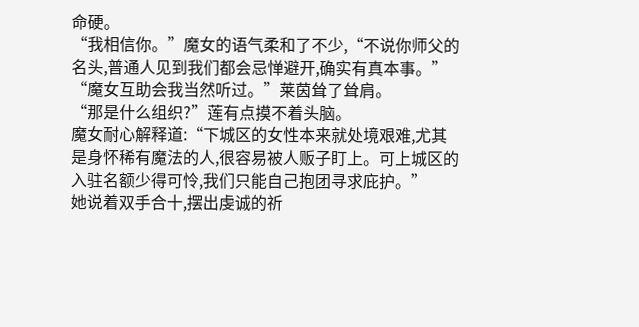命硬。
“我相信你。”魔女的语气柔和了不少,“不说你师父的名头,普通人见到我们都会忌惮避开,确实有真本事。”
“魔女互助会我当然听过。”莱茵耸了耸肩。
“那是什么组织?”莲有点摸不着头脑。
魔女耐心解释道:“下城区的女性本来就处境艰难,尤其是身怀稀有魔法的人,很容易被人贩子盯上。可上城区的入驻名额少得可怜,我们只能自己抱团寻求庇护。”
她说着双手合十,摆出虔诚的祈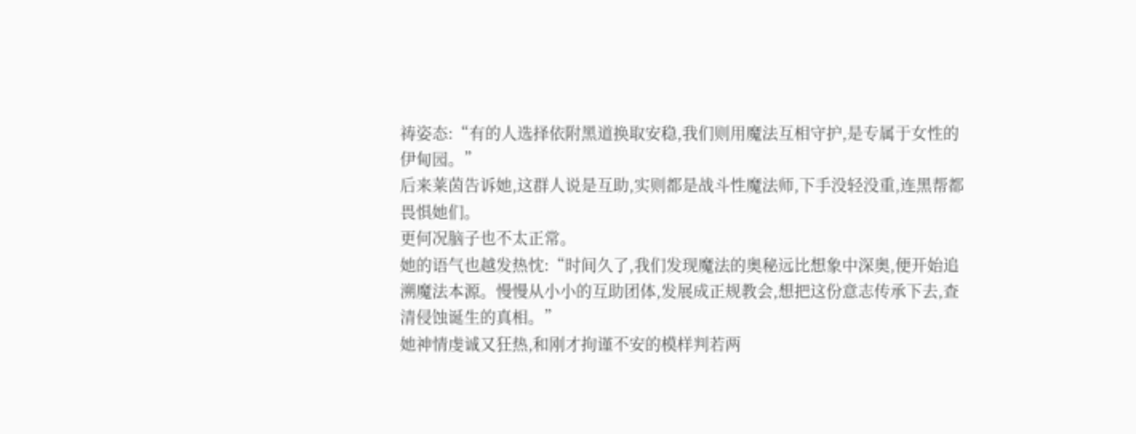祷姿态:“有的人选择依附黑道换取安稳,我们则用魔法互相守护,是专属于女性的伊甸园。”
后来莱茵告诉她,这群人说是互助,实则都是战斗性魔法师,下手没轻没重,连黑帮都畏惧她们。
更何况脑子也不太正常。
她的语气也越发热忱:“时间久了,我们发现魔法的奥秘远比想象中深奥,便开始追溯魔法本源。慢慢从小小的互助团体,发展成正规教会,想把这份意志传承下去,查清侵蚀诞生的真相。”
她神情虔诚又狂热,和刚才拘谨不安的模样判若两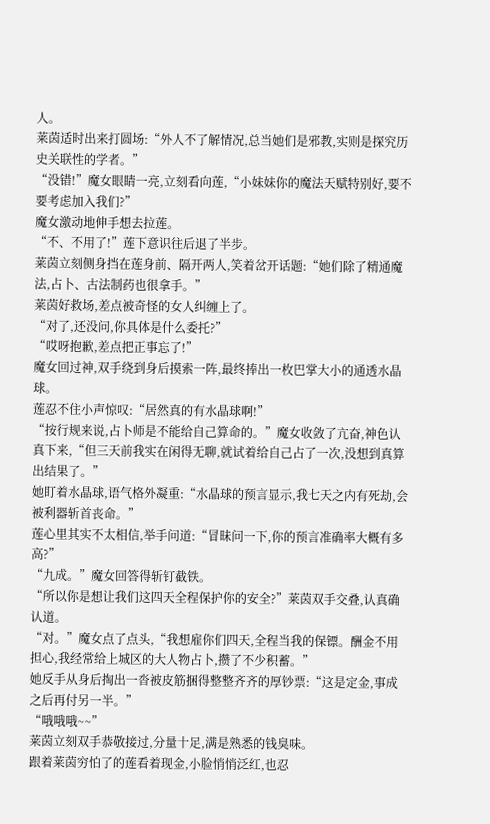人。
莱茵适时出来打圆场:“外人不了解情况,总当她们是邪教,实则是探究历史关联性的学者。”
“没错!”魔女眼睛一亮,立刻看向莲,“小妹妹你的魔法天赋特别好,要不要考虑加入我们?”
魔女激动地伸手想去拉莲。
“不、不用了!”莲下意识往后退了半步。
莱茵立刻侧身挡在莲身前、隔开两人,笑着岔开话题:“她们除了精通魔法,占卜、古法制药也很拿手。”
莱茵好救场,差点被奇怪的女人纠缠上了。
“对了,还没问,你具体是什么委托?”
“哎呀抱歉,差点把正事忘了!”
魔女回过神,双手绕到身后摸索一阵,最终捧出一枚巴掌大小的通透水晶球。
莲忍不住小声惊叹:“居然真的有水晶球啊!”
“按行规来说,占卜师是不能给自己算命的。”魔女收敛了亢奋,神色认真下来,“但三天前我实在闲得无聊,就试着给自己占了一次,没想到真算出结果了。”
她盯着水晶球,语气格外凝重:“水晶球的预言显示,我七天之内有死劫,会被利器斩首丧命。”
莲心里其实不太相信,举手问道:“冒昧问一下,你的预言准确率大概有多高?”
“九成。”魔女回答得斩钉截铁。
“所以你是想让我们这四天全程保护你的安全?”莱茵双手交叠,认真确认道。
“对。”魔女点了点头,“我想雇你们四天,全程当我的保镖。酬金不用担心,我经常给上城区的大人物占卜,攒了不少积蓄。”
她反手从身后掏出一沓被皮筋捆得整整齐齐的厚钞票:“这是定金,事成之后再付另一半。”
“哦哦哦~~”
莱茵立刻双手恭敬接过,分量十足,满是熟悉的钱臭味。
跟着莱茵穷怕了的莲看着现金,小脸悄悄泛红,也忍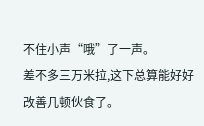不住小声“哦”了一声。
差不多三万米拉,这下总算能好好改善几顿伙食了。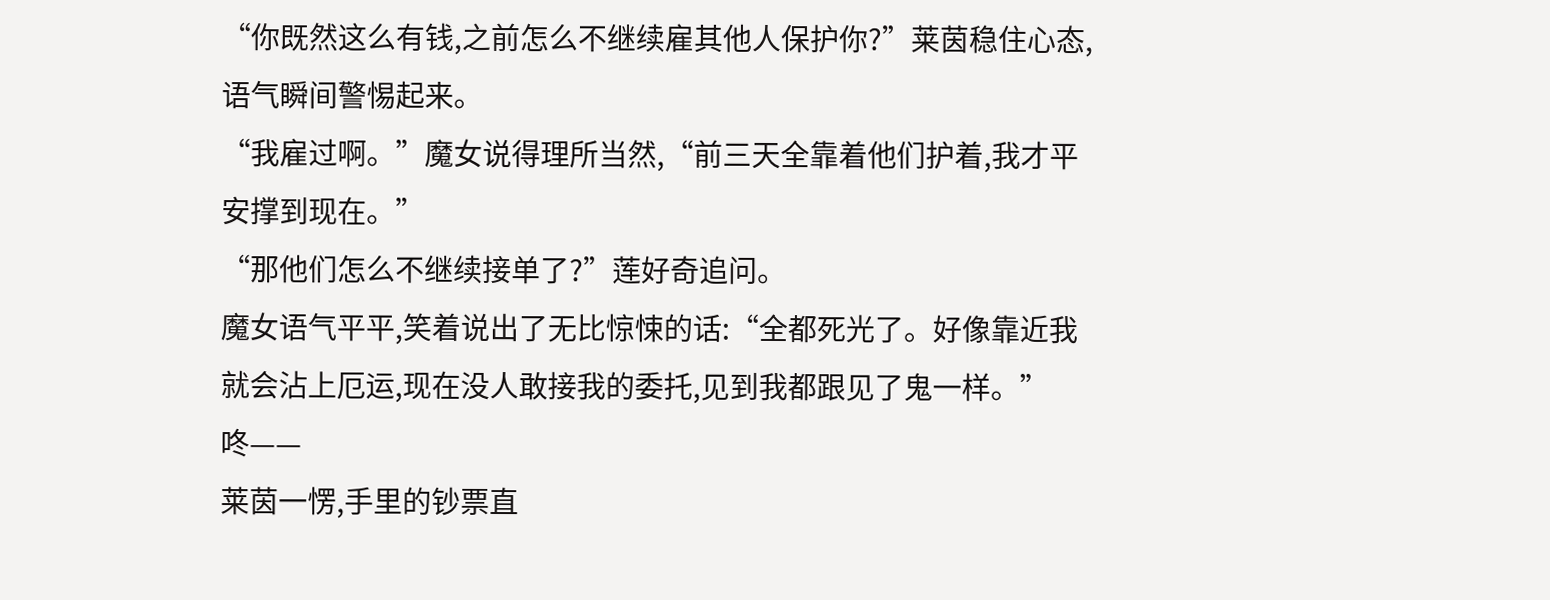“你既然这么有钱,之前怎么不继续雇其他人保护你?”莱茵稳住心态,语气瞬间警惕起来。
“我雇过啊。”魔女说得理所当然,“前三天全靠着他们护着,我才平安撑到现在。”
“那他们怎么不继续接单了?”莲好奇追问。
魔女语气平平,笑着说出了无比惊悚的话:“全都死光了。好像靠近我就会沾上厄运,现在没人敢接我的委托,见到我都跟见了鬼一样。”
咚——
莱茵一愣,手里的钞票直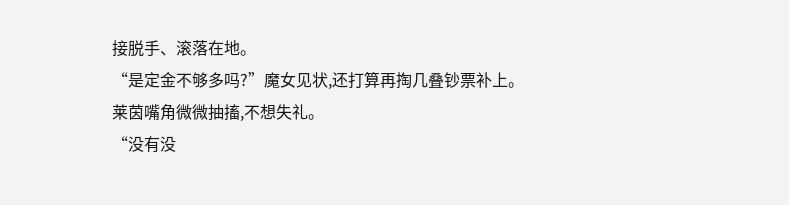接脱手、滚落在地。
“是定金不够多吗?”魔女见状,还打算再掏几叠钞票补上。
莱茵嘴角微微抽搐,不想失礼。
“没有没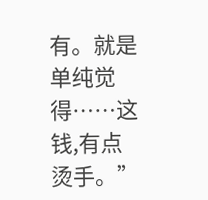有。就是单纯觉得……这钱,有点烫手。”